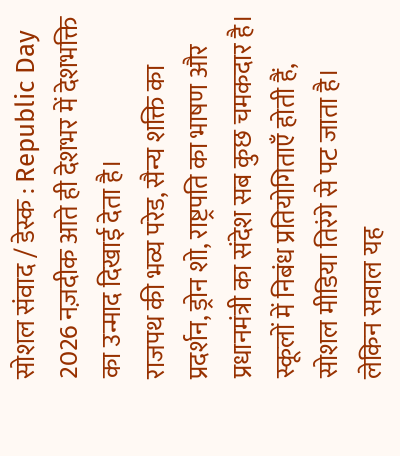सोशल संवाद / डेस्क : Republic Day 2026 नज़दीक आते ही देशभर में देशभक्ति का उन्माद दिखाई देता है।
राजपथ की भव्य परेड, सैन्य शक्ति का प्रदर्शन, ड्रोन शो, राष्ट्रपति का भाषण और प्रधानमंत्री का संदेश सब कुछ चमकदार है। स्कूलों में निबंध प्रतियोगिताएँ होती हैं, सोशल मीडिया तिरंगे से पट जाता है। लेकिन सवाल यह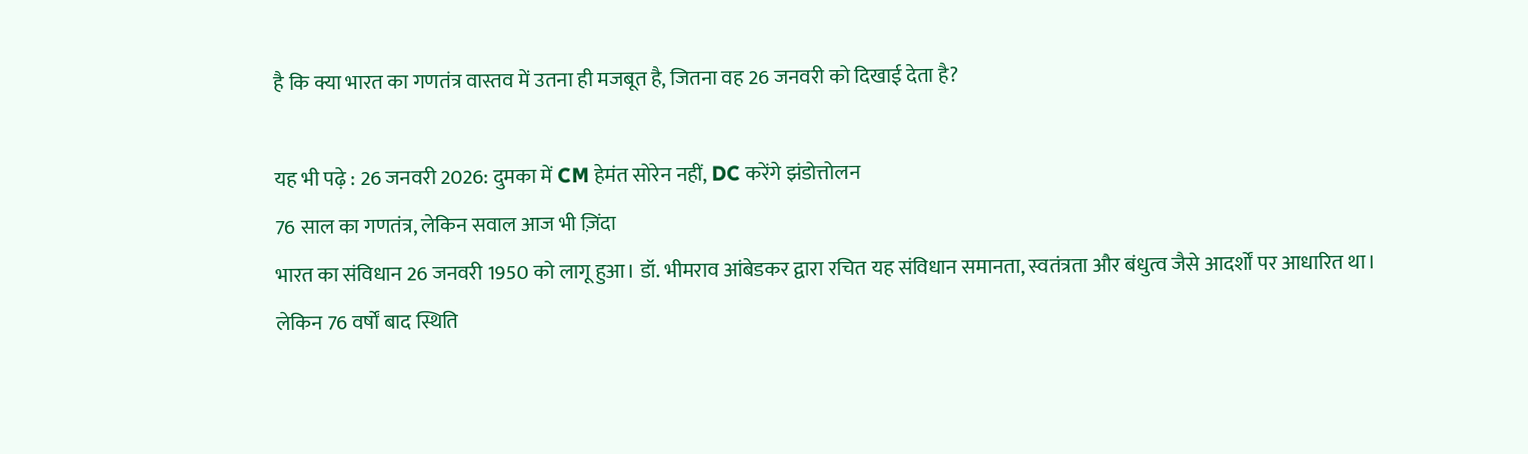है कि क्या भारत का गणतंत्र वास्तव में उतना ही मजबूत है, जितना वह 26 जनवरी को दिखाई देता है?

यह भी पढ़े : 26 जनवरी 2026: दुमका में CM हेमंत सोरेन नहीं, DC करेंगे झंडोत्तोलन
76 साल का गणतंत्र, लेकिन सवाल आज भी ज़िंदा
भारत का संविधान 26 जनवरी 1950 को लागू हुआ। डॉ. भीमराव आंबेडकर द्वारा रचित यह संविधान समानता, स्वतंत्रता और बंधुत्व जैसे आदर्शों पर आधारित था।
लेकिन 76 वर्षों बाद स्थिति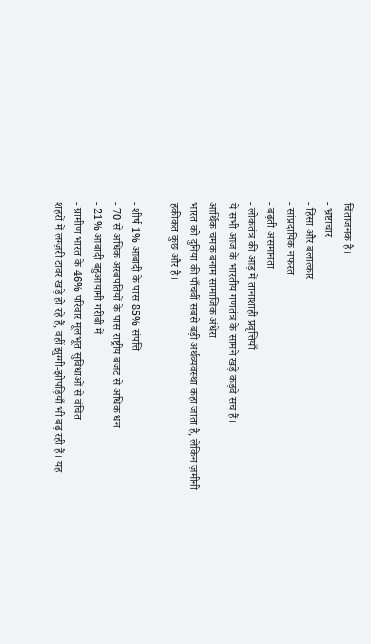चिंताजनक है।
- भ्रष्टाचार
- हिंसा और बलात्कार
- सांप्रदायिक नफरत
- बढ़ती असमानता
- लोकतंत्र की आड़ में तानाशाही प्रवृत्तियाँ
ये सभी आज के भारतीय गणतंत्र के सामने खड़े कड़वे सच हैं।
आर्थिक चमक बनाम सामाजिक अंधेरा
भारत को दुनिया की पाँचवीं सबसे बड़ी अर्थव्यवस्था कहा जाता है, लेकिन ज़मीनी हकीकत कुछ और है।

- शीर्ष 1% आबादी के पास 85% संपत्ति
- 70 से अधिक अरबपतियों के पास राष्ट्रीय बजट से अधिक धन
- 21% आबादी बहुआयामी गरीबी में
- ग्रामीण भारत के 46% परिवार मूलभूत सुविधाओं से वंचित
शहरों में लग्ज़री टावर खड़े हो रहे हैं, वहीं झुग्गी-झोपड़ियाँ भी बढ़ रही हैं। यह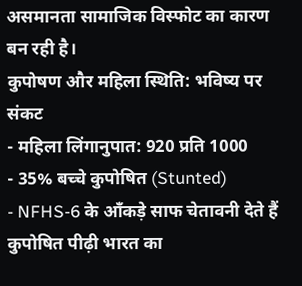असमानता सामाजिक विस्फोट का कारण बन रही है।
कुपोषण और महिला स्थिति: भविष्य पर संकट
- महिला लिंगानुपात: 920 प्रति 1000
- 35% बच्चे कुपोषित (Stunted)
- NFHS-6 के आँकड़े साफ चेतावनी देते हैं कुपोषित पीढ़ी भारत का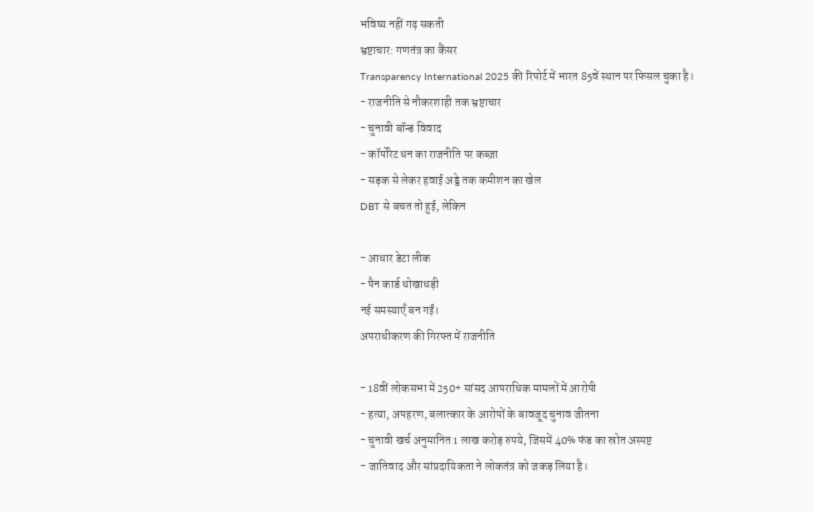भविष्य नहीं गढ़ सकती
भ्रष्टाचार: गणतंत्र का कैंसर
Transparency International 2025 की रिपोर्ट में भारत 85वें स्थान पर फिसल चुका है।
- राजनीति से नौकरशाही तक भ्रष्टाचार
- चुनावी बॉन्ड विवाद
- कॉर्पोरेट धन का राजनीति पर कब्ज़ा
- सड़क से लेकर हवाई अड्डे तक कमीशन का खेल
DBT से बचत तो हुई, लेकिन

- आधार डेटा लीक
- पैन कार्ड धोखाधड़ी
नई समस्याएँ बन गईं।
अपराधीकरण की गिरफ्त में राजनीति

- 18वीं लोकसभा में 250+ सांसद आपराधिक मामलों में आरोपी
- हत्या, अपहरण, बलात्कार के आरोपों के बावजूद चुनाव जीतना
- चुनावी खर्च अनुमानित 1 लाख करोड़ रुपये, जिसमें 40% फंड का स्रोत अस्पष्ट
- जातिवाद और सांप्रदायिकता ने लोकतंत्र को जकड़ लिया है।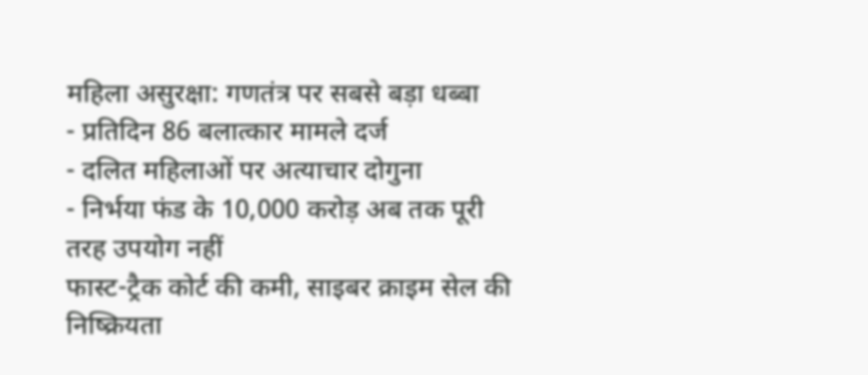महिला असुरक्षा: गणतंत्र पर सबसे बड़ा धब्बा
- प्रतिदिन 86 बलात्कार मामले दर्ज
- दलित महिलाओं पर अत्याचार दोगुना
- निर्भया फंड के 10,000 करोड़ अब तक पूरी तरह उपयोग नहीं
फास्ट-ट्रैक कोर्ट की कमी, साइबर क्राइम सेल की निष्क्रियता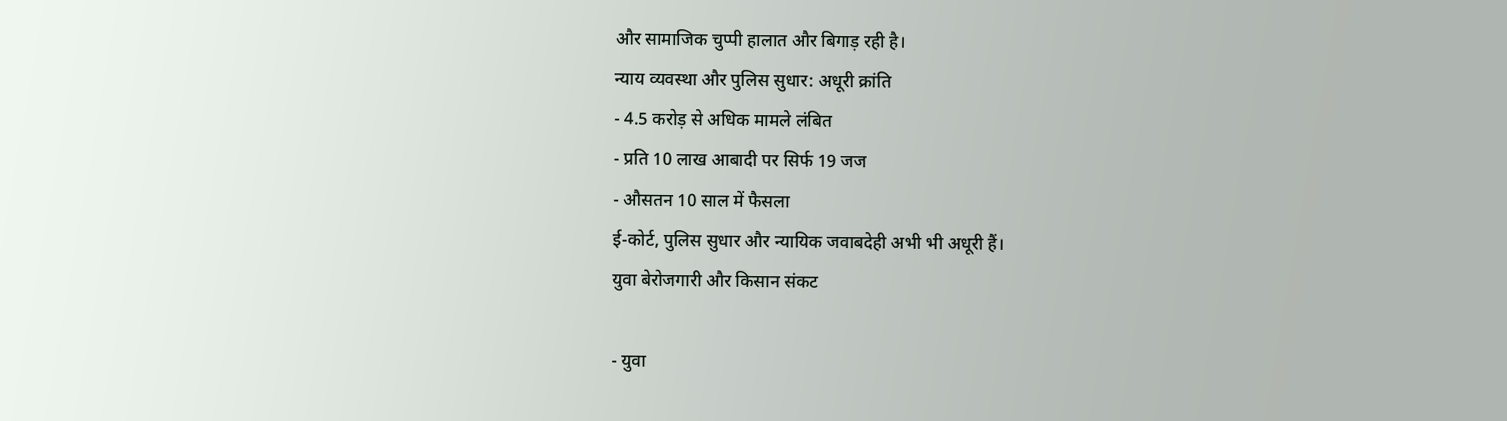और सामाजिक चुप्पी हालात और बिगाड़ रही है।
न्याय व्यवस्था और पुलिस सुधार: अधूरी क्रांति
- 4.5 करोड़ से अधिक मामले लंबित
- प्रति 10 लाख आबादी पर सिर्फ 19 जज
- औसतन 10 साल में फैसला
ई-कोर्ट, पुलिस सुधार और न्यायिक जवाबदेही अभी भी अधूरी हैं।
युवा बेरोजगारी और किसान संकट

- युवा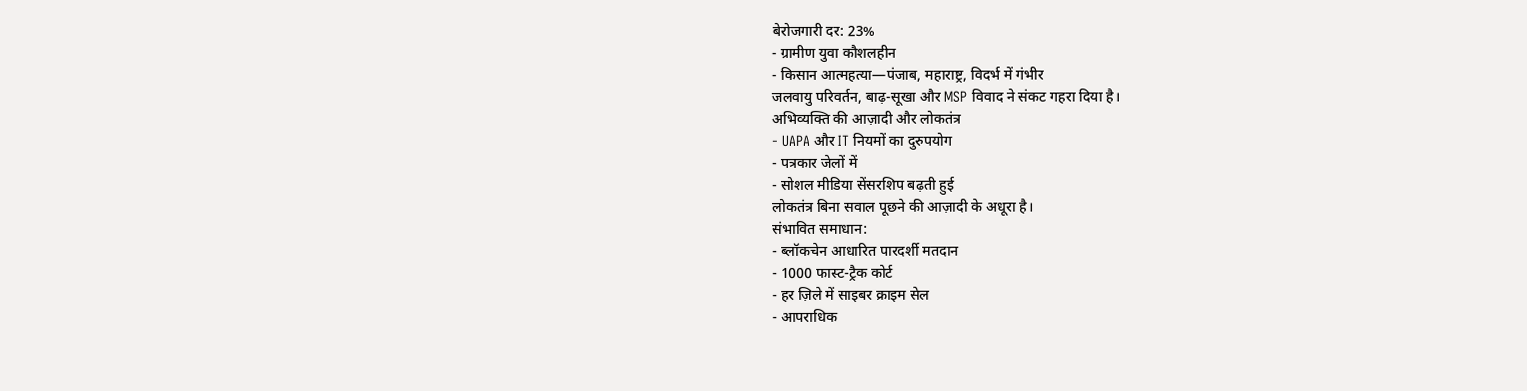बेरोजगारी दर: 23%
- ग्रामीण युवा कौशलहीन
- किसान आत्महत्या—पंजाब, महाराष्ट्र, विदर्भ में गंभीर
जलवायु परिवर्तन, बाढ़-सूखा और MSP विवाद ने संकट गहरा दिया है।
अभिव्यक्ति की आज़ादी और लोकतंत्र
- UAPA और IT नियमों का दुरुपयोग
- पत्रकार जेलों में
- सोशल मीडिया सेंसरशिप बढ़ती हुई
लोकतंत्र बिना सवाल पूछने की आज़ादी के अधूरा है।
संभावित समाधान:
- ब्लॉकचेन आधारित पारदर्शी मतदान
- 1000 फास्ट-ट्रैक कोर्ट
- हर ज़िले में साइबर क्राइम सेल
- आपराधिक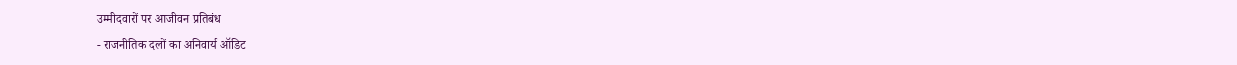उम्मीदवारों पर आजीवन प्रतिबंध
- राजनीतिक दलों का अनिवार्य ऑडिट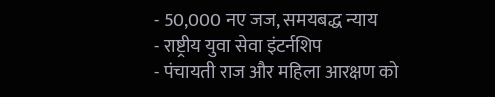- 50,000 नए जज, समयबद्ध न्याय
- राष्ट्रीय युवा सेवा इंटर्नशिप
- पंचायती राज और महिला आरक्षण को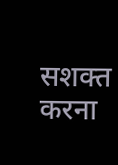सशक्त करना